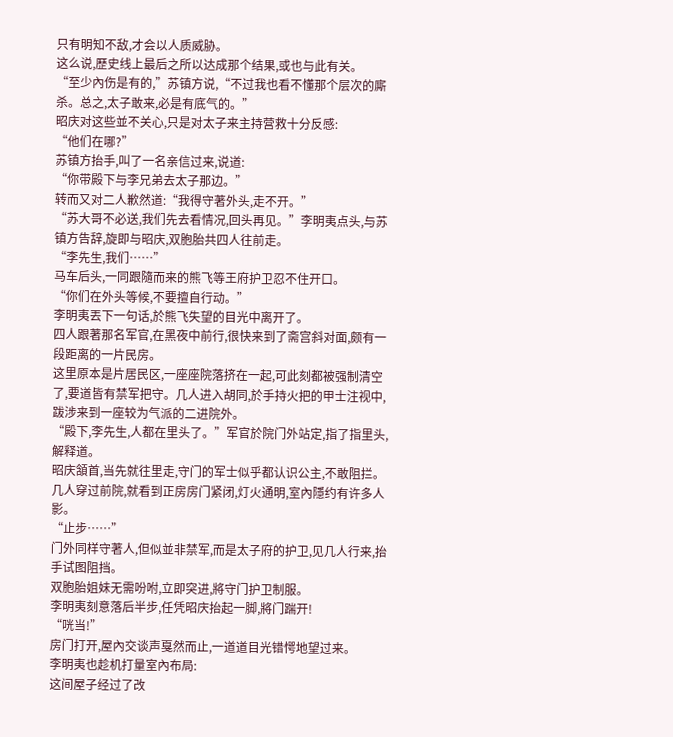只有明知不敌,才会以人质威胁。
这么说,歷史线上最后之所以达成那个结果,或也与此有关。
“至少內伤是有的,”苏镇方说,“不过我也看不懂那个层次的廝杀。总之,太子敢来,必是有底气的。”
昭庆对这些並不关心,只是对太子来主持营救十分反感:
“他们在哪?”
苏镇方抬手,叫了一名亲信过来,说道:
“你带殿下与李兄弟去太子那边。”
转而又对二人歉然道:“我得守著外头,走不开。”
“苏大哥不必送,我们先去看情况,回头再见。”李明夷点头,与苏镇方告辞,旋即与昭庆,双胞胎共四人往前走。
“李先生,我们……”
马车后头,一同跟隨而来的熊飞等王府护卫忍不住开口。
“你们在外头等候,不要擅自行动。”
李明夷丟下一句话,於熊飞失望的目光中离开了。
四人跟著那名军官,在黑夜中前行,很快来到了斋宫斜对面,颇有一段距离的一片民房。
这里原本是片居民区,一座座院落挤在一起,可此刻都被强制清空了,要道皆有禁军把守。几人进入胡同,於手持火把的甲士注视中,跋涉来到一座较为气派的二进院外。
“殿下,李先生,人都在里头了。”军官於院门外站定,指了指里头,解释道。
昭庆頷首,当先就往里走,守门的军士似乎都认识公主,不敢阻拦。
几人穿过前院,就看到正房房门紧闭,灯火通明,室內隱约有许多人影。
“止步……”
门外同样守著人,但似並非禁军,而是太子府的护卫,见几人行来,抬手试图阻挡。
双胞胎姐妹无需吩咐,立即突进,將守门护卫制服。
李明夷刻意落后半步,任凭昭庆抬起一脚,將门踹开!
“咣当!”
房门打开,屋內交谈声戛然而止,一道道目光错愕地望过来。
李明夷也趁机打量室內布局:
这间屋子经过了改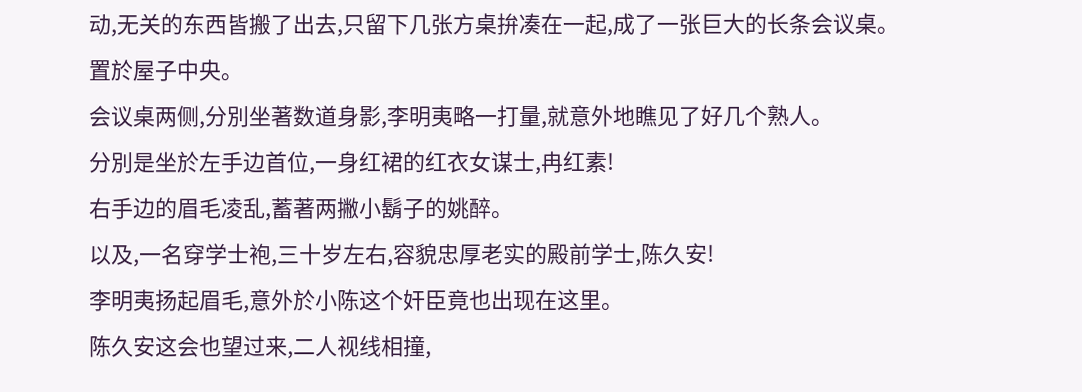动,无关的东西皆搬了出去,只留下几张方桌拚凑在一起,成了一张巨大的长条会议桌。
置於屋子中央。
会议桌两侧,分別坐著数道身影,李明夷略一打量,就意外地瞧见了好几个熟人。
分別是坐於左手边首位,一身红裙的红衣女谋士,冉红素!
右手边的眉毛凌乱,蓄著两撇小鬍子的姚醉。
以及,一名穿学士袍,三十岁左右,容貌忠厚老实的殿前学士,陈久安!
李明夷扬起眉毛,意外於小陈这个奸臣竟也出现在这里。
陈久安这会也望过来,二人视线相撞,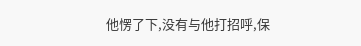他愣了下,没有与他打招呼,保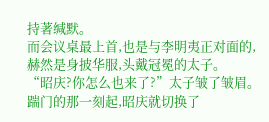持著缄默。
而会议桌最上首,也是与李明夷正对面的,赫然是身披华服,头戴冠冕的太子。
“昭庆?你怎么也来了?”太子皱了皱眉。
踹门的那一刻起,昭庆就切换了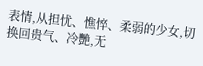表情,从担忧、憔悴、柔弱的少女,切换回贵气、冷艷,无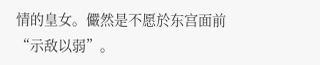情的皇女。儼然是不愿於东宫面前“示敌以弱”。